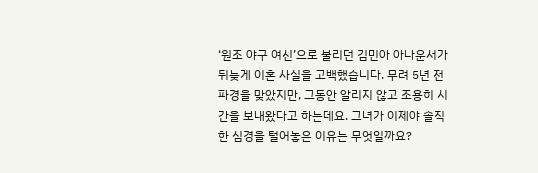‘원조 야구 여신’으로 불리던 김민아 아나운서가 뒤늦게 이혼 사실을 고백했습니다. 무려 5년 전 파경을 맞았지만, 그동안 알리지 않고 조용히 시간을 보내왔다고 하는데요. 그녀가 이제야 솔직한 심경을 털어놓은 이유는 무엇일까요?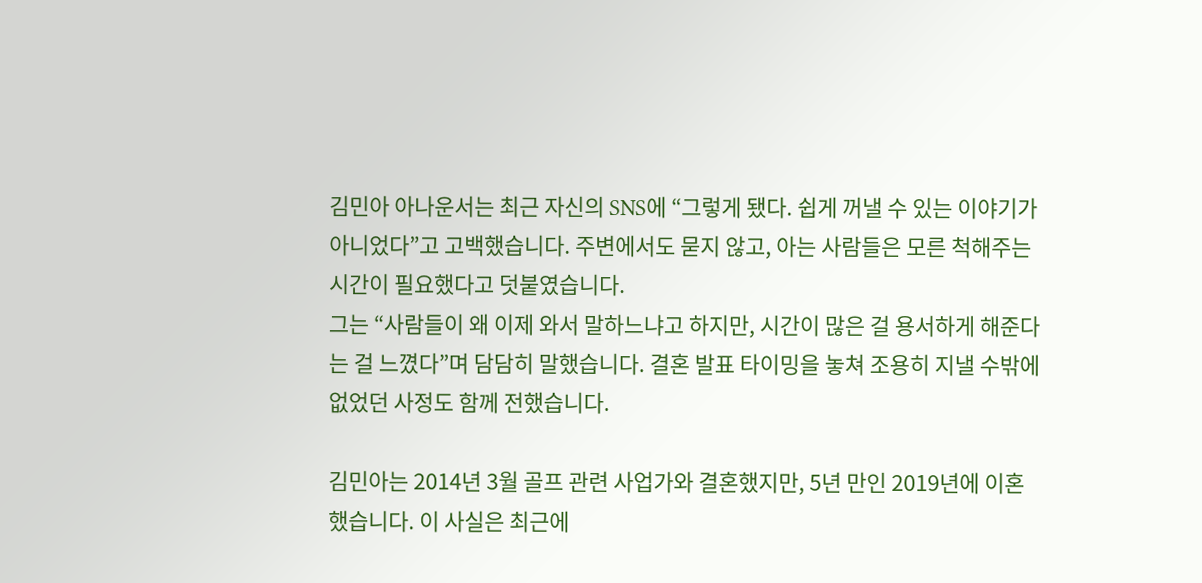김민아 아나운서는 최근 자신의 SNS에 “그렇게 됐다. 쉽게 꺼낼 수 있는 이야기가 아니었다”고 고백했습니다. 주변에서도 묻지 않고, 아는 사람들은 모른 척해주는 시간이 필요했다고 덧붙였습니다.
그는 “사람들이 왜 이제 와서 말하느냐고 하지만, 시간이 많은 걸 용서하게 해준다는 걸 느꼈다”며 담담히 말했습니다. 결혼 발표 타이밍을 놓쳐 조용히 지낼 수밖에 없었던 사정도 함께 전했습니다.

김민아는 2014년 3월 골프 관련 사업가와 결혼했지만, 5년 만인 2019년에 이혼했습니다. 이 사실은 최근에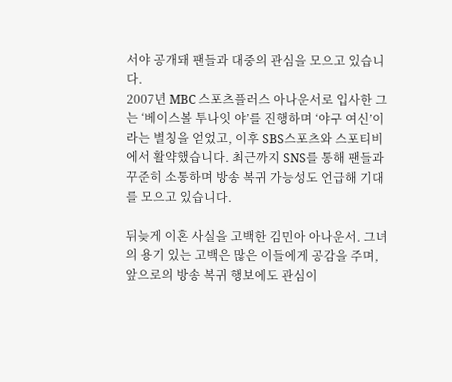서야 공개돼 팬들과 대중의 관심을 모으고 있습니다.
2007년 MBC 스포츠플러스 아나운서로 입사한 그는 ‘베이스볼 투나잇 야’를 진행하며 ‘야구 여신’이라는 별칭을 얻었고, 이후 SBS스포츠와 스포티비에서 활약했습니다. 최근까지 SNS를 통해 팬들과 꾸준히 소통하며 방송 복귀 가능성도 언급해 기대를 모으고 있습니다.

뒤늦게 이혼 사실을 고백한 김민아 아나운서. 그녀의 용기 있는 고백은 많은 이들에게 공감을 주며, 앞으로의 방송 복귀 행보에도 관심이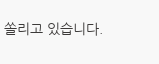쏠리고 있습니다.